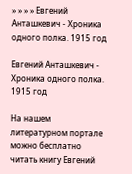» » » » Евгений Анташкевич - Хроника одного полка. 1915 год

Евгений Анташкевич - Хроника одного полка. 1915 год

На нашем литературном портале можно бесплатно читать книгу Евгений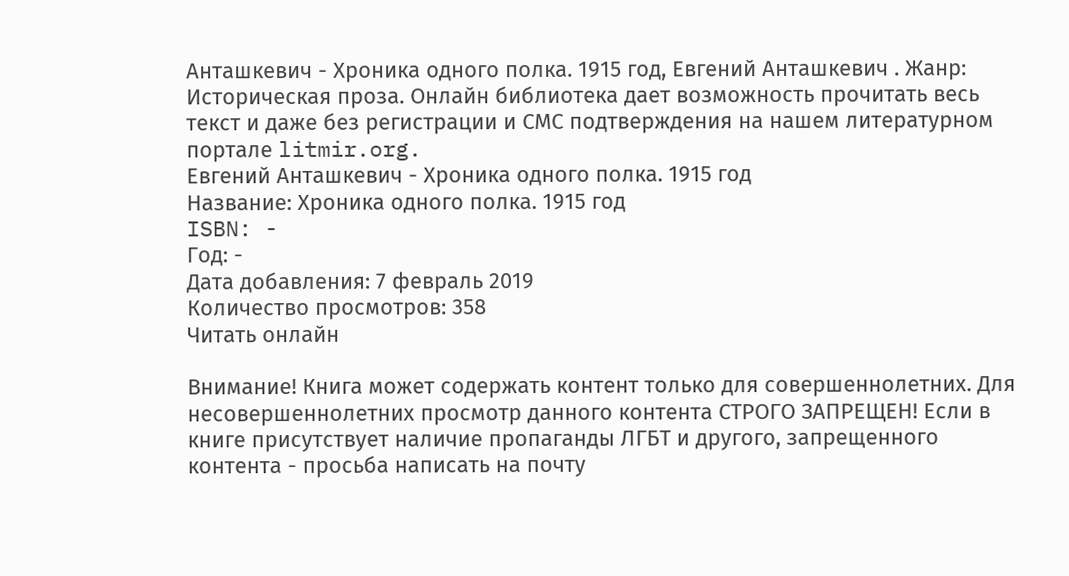Анташкевич - Хроника одного полка. 1915 год, Евгений Анташкевич . Жанр: Историческая проза. Онлайн библиотека дает возможность прочитать весь текст и даже без регистрации и СМС подтверждения на нашем литературном портале litmir.org.
Евгений Анташкевич - Хроника одного полка. 1915 год
Название: Хроника одного полка. 1915 год
ISBN: -
Год: -
Дата добавления: 7 февраль 2019
Количество просмотров: 358
Читать онлайн

Внимание! Книга может содержать контент только для совершеннолетних. Для несовершеннолетних просмотр данного контента СТРОГО ЗАПРЕЩЕН! Если в книге присутствует наличие пропаганды ЛГБТ и другого, запрещенного контента - просьба написать на почту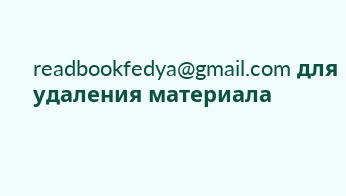readbookfedya@gmail.com для удаления материала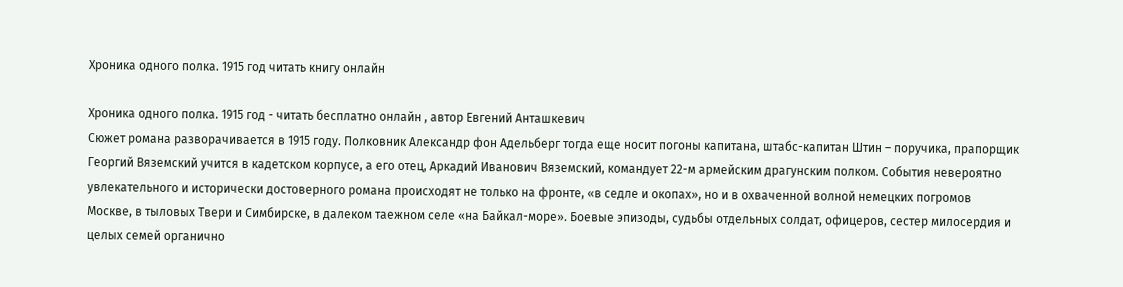Хроника одного полка. 1915 год читать книгу онлайн

Хроника одного полка. 1915 год - читать бесплатно онлайн , автор Евгений Анташкевич
Сюжет романа разворачивается в 1915 году. Полковник Александр фон Адельберг тогда еще носит погоны капитана, штабс-капитан Штин – поручика, прапорщик Георгий Вяземский учится в кадетском корпусе, а его отец, Аркадий Иванович Вяземский, командует 22-м армейским драгунским полком. События невероятно увлекательного и исторически достоверного романа происходят не только на фронте, «в седле и окопах», но и в охваченной волной немецких погромов Москве, в тыловых Твери и Симбирске, в далеком таежном селе «на Байкал-море». Боевые эпизоды, судьбы отдельных солдат, офицеров, сестер милосердия и целых семей органично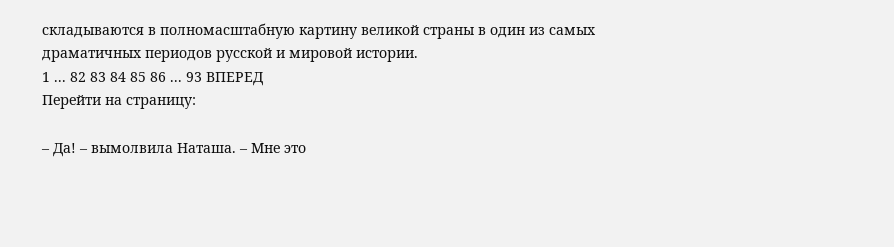складываются в полномасштабную картину великой страны в один из самых драматичных периодов русской и мировой истории.
1 ... 82 83 84 85 86 ... 93 ВПЕРЕД
Перейти на страницу:

– Да! – вымолвила Наташа. – Мне это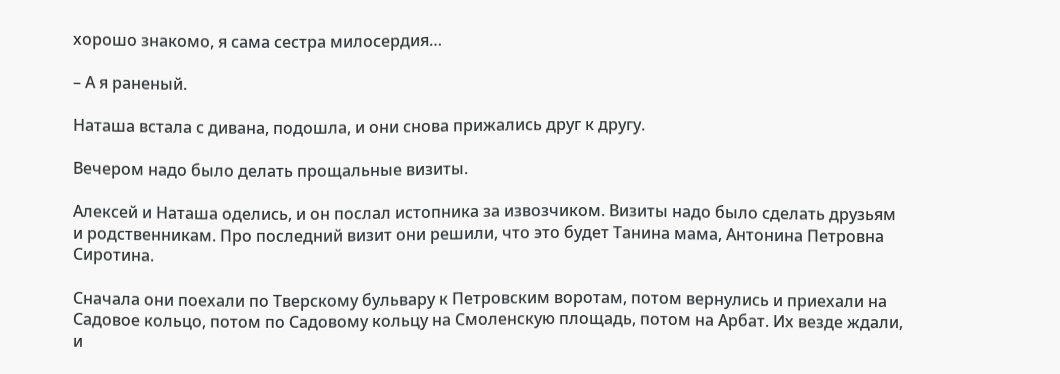хорошо знакомо, я сама сестра милосердия…

– А я раненый.

Наташа встала с дивана, подошла, и они снова прижались друг к другу.

Вечером надо было делать прощальные визиты.

Алексей и Наташа оделись, и он послал истопника за извозчиком. Визиты надо было сделать друзьям и родственникам. Про последний визит они решили, что это будет Танина мама, Антонина Петровна Сиротина.

Сначала они поехали по Тверскому бульвару к Петровским воротам, потом вернулись и приехали на Садовое кольцо, потом по Садовому кольцу на Смоленскую площадь, потом на Арбат. Их везде ждали, и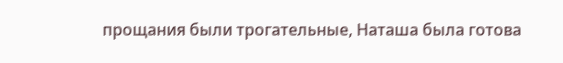прощания были трогательные, Наташа была готова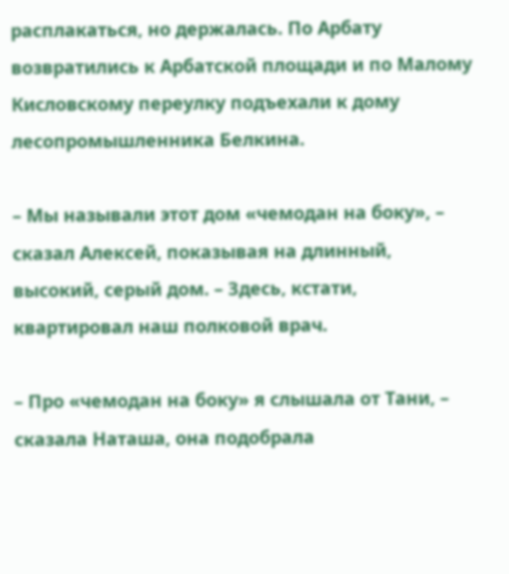расплакаться, но держалась. По Арбату возвратились к Арбатской площади и по Малому Кисловскому переулку подъехали к дому лесопромышленника Белкина.

– Мы называли этот дом «чемодан на боку», – сказал Алексей, показывая на длинный, высокий, серый дом. – Здесь, кстати, квартировал наш полковой врач.

– Про «чемодан на боку» я слышала от Тани, – сказала Наташа, она подобрала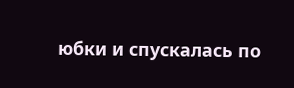юбки и спускалась по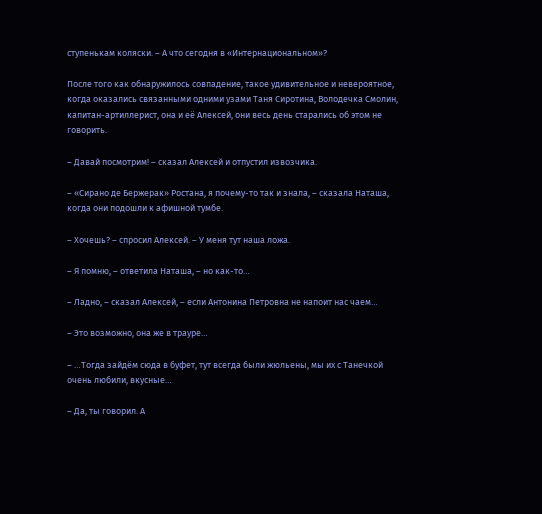ступенькам коляски. – А что сегодня в «Интернациональном»?

После того как обнаружилось совпадение, такое удивительное и невероятное, когда оказались связанными одними узами Таня Сиротина, Володечка Смолин, капитан-артиллерист, она и её Алексей, они весь день старались об этом не говорить.

– Давай посмотрим! – сказал Алексей и отпустил извозчика.

– «Сирано де Бержерак» Ростана, я почему-то так и знала, – сказала Наташа, когда они подошли к афишной тумбе.

– Хочешь? – спросил Алексей. – У меня тут наша ложа.

– Я помню, – ответила Наташа, – но как-то…

– Ладно, – сказал Алексей, – если Антонина Петровна не напоит нас чаем…

– Это возможно, она же в трауре…

– …Тогда зайдём сюда в буфет, тут всегда были жюльены, мы их с Танечкой очень любили, вкусные…

– Да, ты говорил. А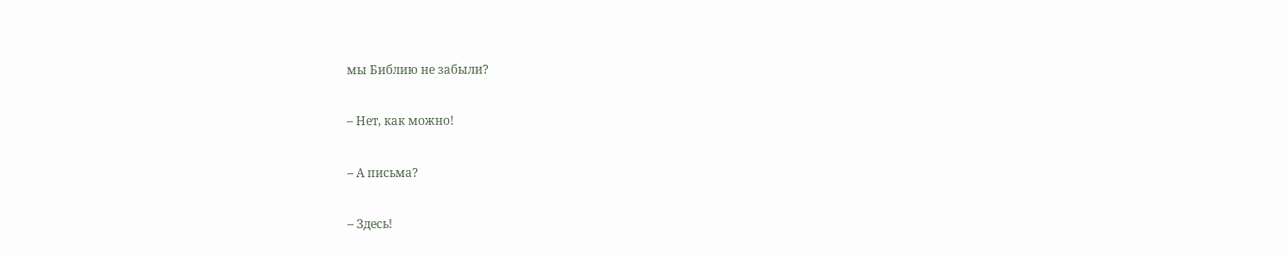мы Библию не забыли?

– Нет, как можно!

– А письма?

– Здесь!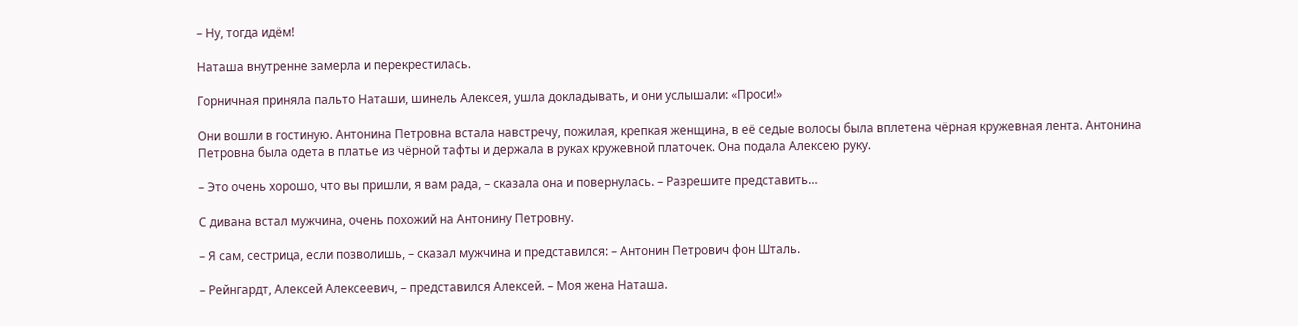– Ну, тогда идём!

Наташа внутренне замерла и перекрестилась.

Горничная приняла пальто Наташи, шинель Алексея, ушла докладывать, и они услышали: «Проси!»

Они вошли в гостиную. Антонина Петровна встала навстречу, пожилая, крепкая женщина, в её седые волосы была вплетена чёрная кружевная лента. Антонина Петровна была одета в платье из чёрной тафты и держала в руках кружевной платочек. Она подала Алексею руку.

– Это очень хорошо, что вы пришли, я вам рада, – сказала она и повернулась. – Разрешите представить…

С дивана встал мужчина, очень похожий на Антонину Петровну.

– Я сам, сестрица, если позволишь, – сказал мужчина и представился: – Антонин Петрович фон Шталь.

– Рейнгардт, Алексей Алексеевич, – представился Алексей. – Моя жена Наташа.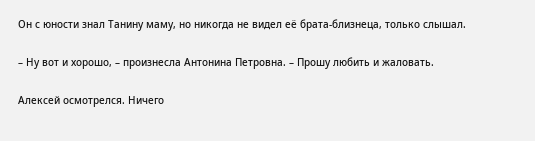Он с юности знал Танину маму, но никогда не видел её брата-близнеца, только слышал.

– Ну вот и хорошо, – произнесла Антонина Петровна. – Прошу любить и жаловать.

Алексей осмотрелся. Ничего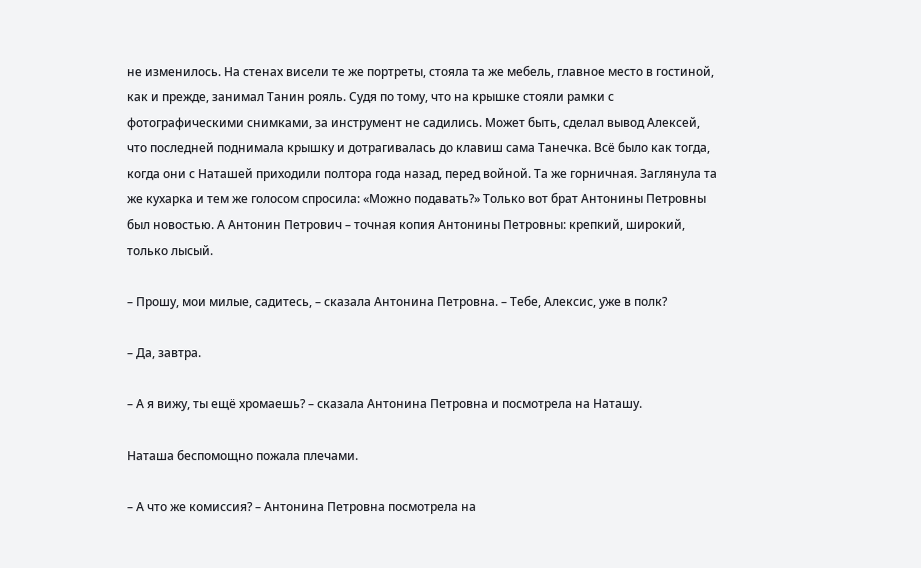не изменилось. На стенах висели те же портреты, стояла та же мебель, главное место в гостиной, как и прежде, занимал Танин рояль. Судя по тому, что на крышке стояли рамки с фотографическими снимками, за инструмент не садились. Может быть, сделал вывод Алексей, что последней поднимала крышку и дотрагивалась до клавиш сама Танечка. Всё было как тогда, когда они с Наташей приходили полтора года назад, перед войной. Та же горничная. Заглянула та же кухарка и тем же голосом спросила: «Можно подавать?» Только вот брат Антонины Петровны был новостью. А Антонин Петрович – точная копия Антонины Петровны: крепкий, широкий, только лысый.

– Прошу, мои милые, садитесь, – сказала Антонина Петровна. – Тебе, Алексис, уже в полк?

– Да, завтра.

– А я вижу, ты ещё хромаешь? – сказала Антонина Петровна и посмотрела на Наташу.

Наташа беспомощно пожала плечами.

– А что же комиссия? – Антонина Петровна посмотрела на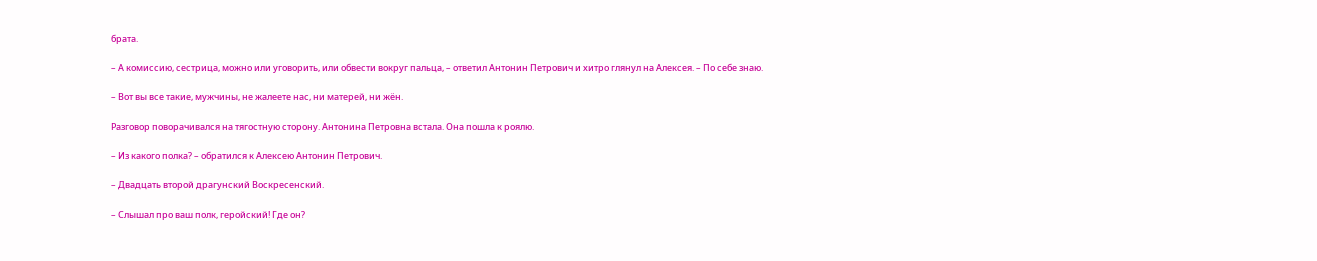брата.

– А комиссию, сестрица, можно или уговорить, или обвести вокруг пальца, – ответил Антонин Петрович и хитро глянул на Алексея. – По себе знаю.

– Вот вы все такие, мужчины, не жалеете нас, ни матерей, ни жён.

Разговор поворачивался на тягостную сторону. Антонина Петровна встала. Она пошла к роялю.

– Из какого полка? – обратился к Алексею Антонин Петрович.

– Двадцать второй драгунский Воскресенский.

– Слышал про ваш полк, геройский! Где он?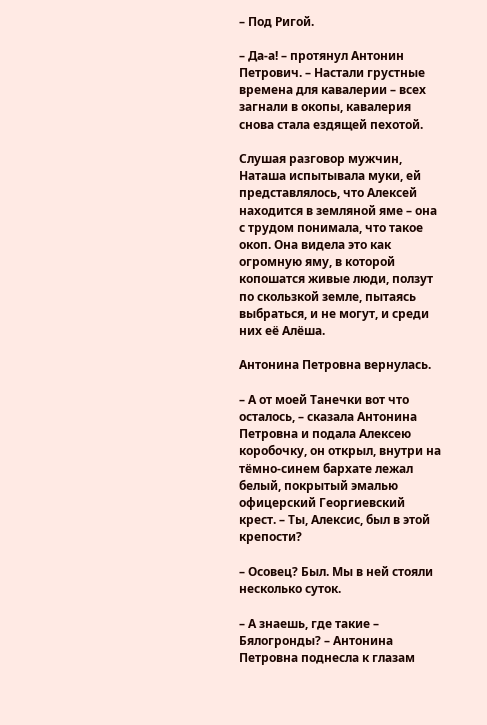– Под Ригой.

– Да-а! – протянул Антонин Петрович. – Настали грустные времена для кавалерии – всех загнали в окопы, кавалерия снова стала ездящей пехотой.

Слушая разговор мужчин, Наташа испытывала муки, ей представлялось, что Алексей находится в земляной яме – она с трудом понимала, что такое окоп. Она видела это как огромную яму, в которой копошатся живые люди, ползут по скользкой земле, пытаясь выбраться, и не могут, и среди них её Алёша.

Антонина Петровна вернулась.

– А от моей Танечки вот что осталось, – сказала Антонина Петровна и подала Алексею коробочку, он открыл, внутри на тёмно-синем бархате лежал белый, покрытый эмалью офицерский Георгиевский крест. – Ты, Алексис, был в этой крепости?

– Осовец? Был. Мы в ней стояли несколько суток.

– А знаешь, где такие – Бялогронды? – Антонина Петровна поднесла к глазам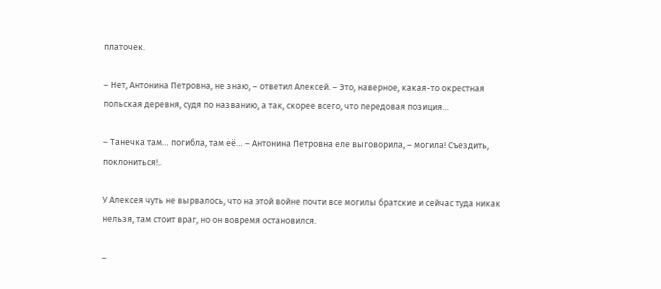платочек.

– Нет, Антонина Петровна, не знаю, – ответил Алексей. – Это, наверное, какая-то окрестная польская деревня, судя по названию, а так, скорее всего, что передовая позиция…

– Танечка там… погибла, там её… – Антонина Петровна еле выговорила, – могила! Съездить, поклониться!..

У Алексея чуть не вырвалось, что на этой войне почти все могилы братские и сейчас туда никак нельзя, там стоит враг, но он вовремя остановился.

–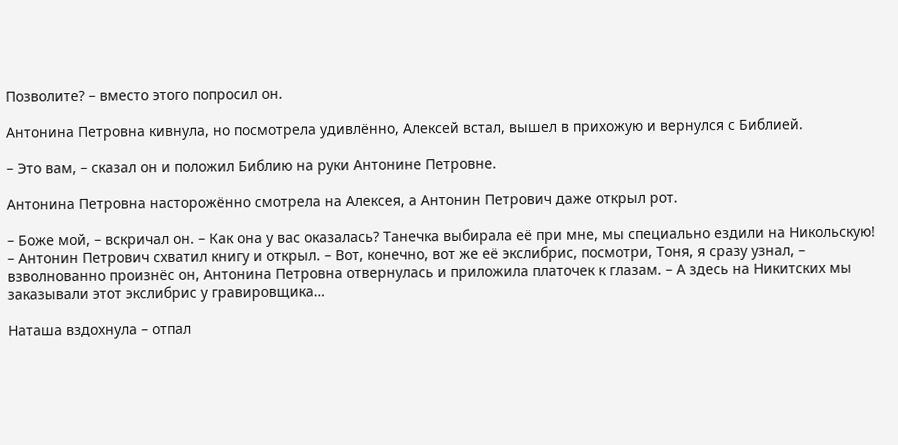Позволите? – вместо этого попросил он.

Антонина Петровна кивнула, но посмотрела удивлённо, Алексей встал, вышел в прихожую и вернулся с Библией.

– Это вам, – сказал он и положил Библию на руки Антонине Петровне.

Антонина Петровна насторожённо смотрела на Алексея, а Антонин Петрович даже открыл рот.

– Боже мой, – вскричал он. – Как она у вас оказалась? Танечка выбирала её при мне, мы специально ездили на Никольскую! – Антонин Петрович схватил книгу и открыл. – Вот, конечно, вот же её экслибрис, посмотри, Тоня, я сразу узнал, – взволнованно произнёс он, Антонина Петровна отвернулась и приложила платочек к глазам. – А здесь на Никитских мы заказывали этот экслибрис у гравировщика…

Наташа вздохнула – отпал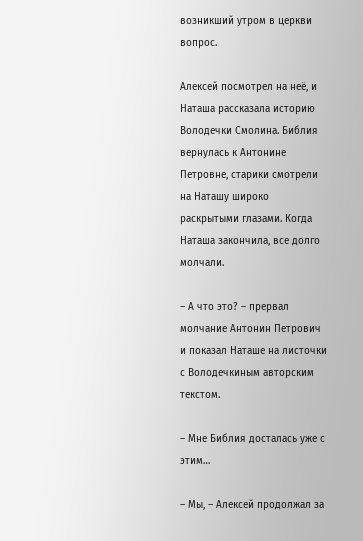возникший утром в церкви вопрос.

Алексей посмотрел на неё, и Наташа рассказала историю Володечки Смолина. Библия вернулась к Антонине Петровне, старики смотрели на Наташу широко раскрытыми глазами. Когда Наташа закончила, все долго молчали.

– А что это? – прервал молчание Антонин Петрович и показал Наташе на листочки с Володечкиным авторским текстом.

– Мне Библия досталась уже с этим…

– Мы, – Алексей продолжал за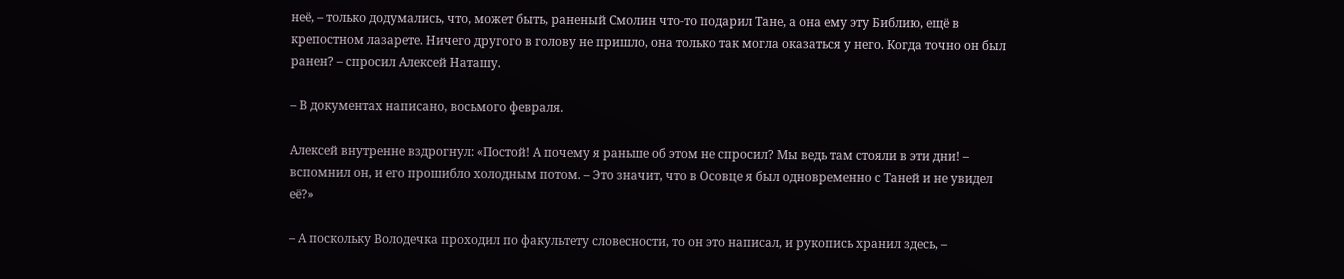неё, – только додумались, что, может быть, раненый Смолин что-то подарил Тане, а она ему эту Библию, ещё в крепостном лазарете. Ничего другого в голову не пришло, она только так могла оказаться у него. Когда точно он был ранен? – спросил Алексей Наташу.

– В документах написано, восьмого февраля.

Алексей внутренне вздрогнул: «Постой! А почему я раньше об этом не спросил? Мы ведь там стояли в эти дни! – вспомнил он, и его прошибло холодным потом. – Это значит, что в Осовце я был одновременно с Таней и не увидел её?»

– А поскольку Володечка проходил по факультету словесности, то он это написал, и рукопись хранил здесь, –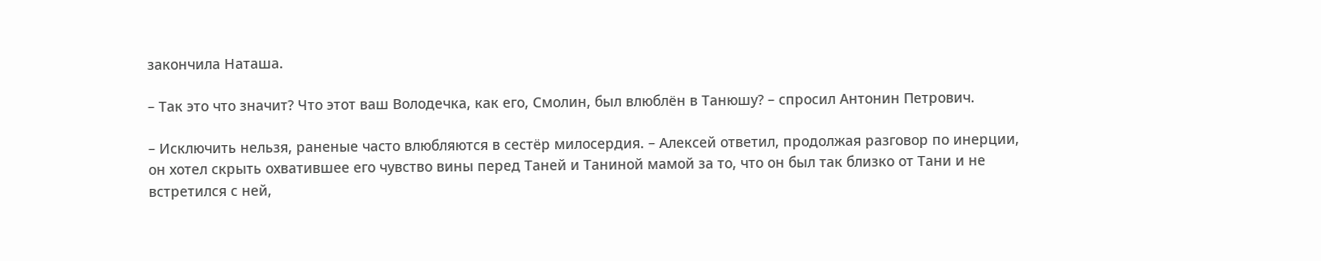закончила Наташа.

– Так это что значит? Что этот ваш Володечка, как его, Смолин, был влюблён в Танюшу? – спросил Антонин Петрович.

– Исключить нельзя, раненые часто влюбляются в сестёр милосердия. – Алексей ответил, продолжая разговор по инерции, он хотел скрыть охватившее его чувство вины перед Таней и Таниной мамой за то, что он был так близко от Тани и не встретился с ней,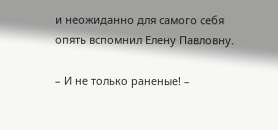и неожиданно для самого себя опять вспомнил Елену Павловну.

– И не только раненые! –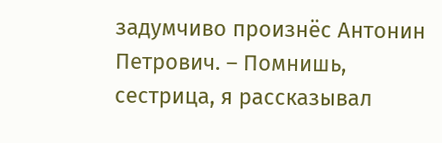задумчиво произнёс Антонин Петрович. – Помнишь, сестрица, я рассказывал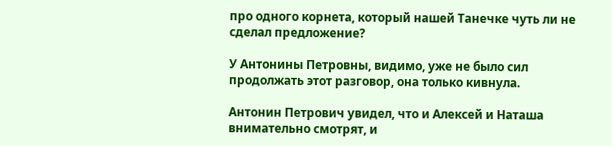про одного корнета, который нашей Танечке чуть ли не сделал предложение?

У Антонины Петровны, видимо, уже не было сил продолжать этот разговор, она только кивнула.

Антонин Петрович увидел, что и Алексей и Наташа внимательно смотрят, и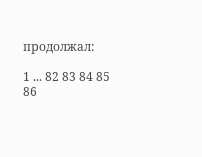продолжал:

1 ... 82 83 84 85 86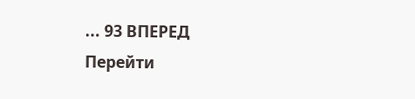... 93 ВПЕРЕД
Перейти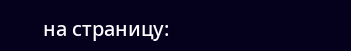на страницу: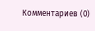Комментариев (0)